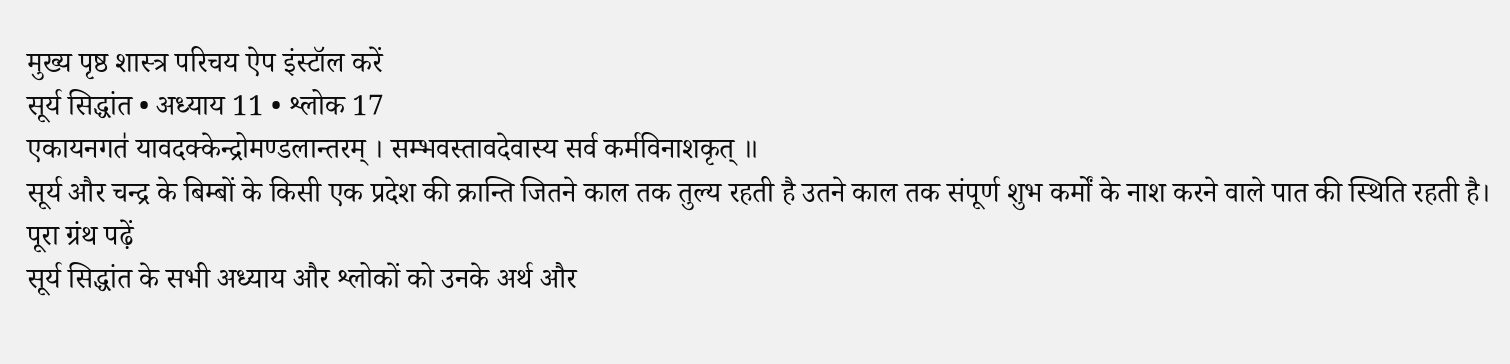मुख्य पृष्ठ शास्त्र परिचय ऐप इंस्टॉल करें
सूर्य सिद्धांत • अध्याय 11 • श्लोक 17
एकायनगत॑ यावदक्केन्द्रोमण्डलान्तरम्‌ । सम्भवस्तावदेवास्य सर्व कर्मविनाशकृत्‌ ॥
सूर्य और चन्द्र के बिम्बों के किसी एक प्रदेश की क्रान्ति जितने काल तक तुल्य रहती है उतने काल तक संपूर्ण शुभ कर्मों के नाश करने वाले पात की स्थिति रहती है।
पूरा ग्रंथ पढ़ें
सूर्य सिद्धांत के सभी अध्याय और श्लोकों को उनके अर्थ और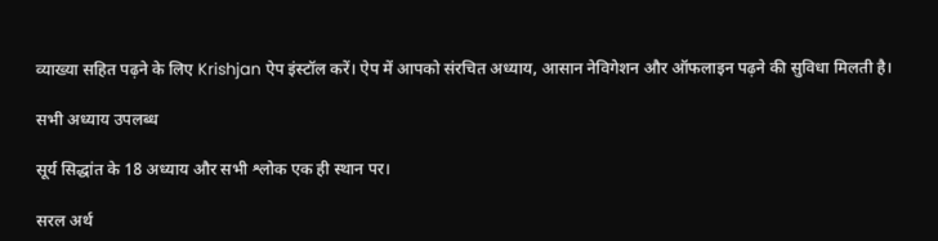व्याख्या सहित पढ़ने के लिए Krishjan ऐप इंस्टॉल करें। ऐप में आपको संरचित अध्याय, आसान नेविगेशन और ऑफलाइन पढ़ने की सुविधा मिलती है।

सभी अध्याय उपलब्ध

सूर्य सिद्धांत के 18 अध्याय और सभी श्लोक एक ही स्थान पर।

सरल अर्थ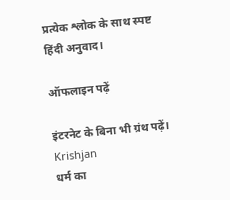प्रत्येक श्लोक के साथ स्पष्ट हिंदी अनुवाद।

ऑफलाइन पढ़ें

इंटरनेट के बिना भी ग्रंथ पढ़ें।
Krishjan
धर्म का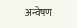अन्वेषण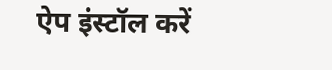ऐप इंस्टॉल करें